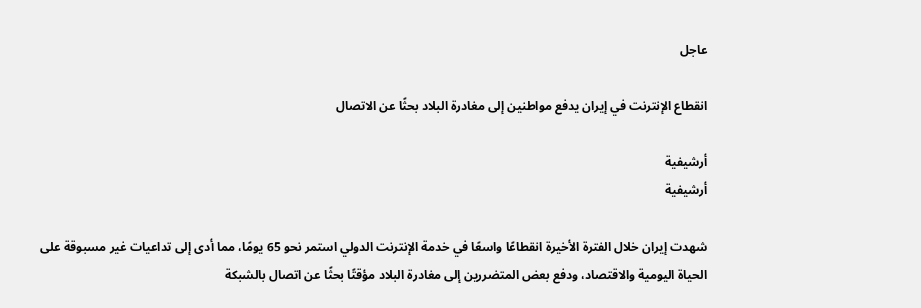عاجل

انقطاع الإنترنت في إيران يدفع مواطنين إلى مغادرة البلاد بحثًا عن الاتصال

أرشيفية
أرشيفية

شهدت إيران خلال الفترة الأخيرة انقطاعًا واسعًا في خدمة الإنترنت الدولي استمر نحو 65 يومًا، مما أدى إلى تداعيات غير مسبوقة على الحياة اليومية والاقتصاد، ودفع بعض المتضررين إلى مغادرة البلاد مؤقتًا بحثًا عن اتصال بالشبكة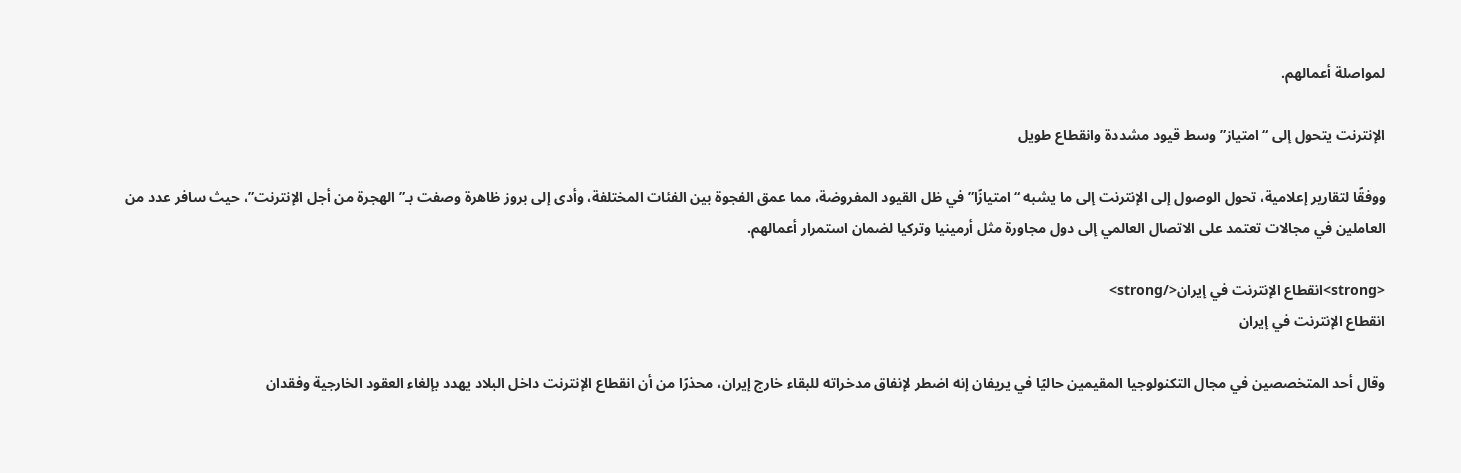لمواصلة أعمالهم.

الإنترنت يتحول إلى “امتياز” وسط قيود مشددة وانقطاع طويل

ووفقًا لتقارير إعلامية، تحول الوصول إلى الإنترنت إلى ما يشبه “امتيازًا” في ظل القيود المفروضة، مما عمق الفجوة بين الفئات المختلفة، وأدى إلى بروز ظاهرة وصفت بـ”الهجرة من أجل الإنترنت”، حيث سافر عدد من العاملين في مجالات تعتمد على الاتصال العالمي إلى دول مجاورة مثل أرمينيا وتركيا لضمان استمرار أعمالهم.

<strong>انقطاع الإنترنت في إيران</strong>
انقطاع الإنترنت في إيران

وقال أحد المتخصصين في مجال التكنولوجيا المقيمين حاليًا في يريفان إنه اضطر لإنفاق مدخراته للبقاء خارج إيران، محذرًا من أن انقطاع الإنترنت داخل البلاد يهدد بإلغاء العقود الخارجية وفقدان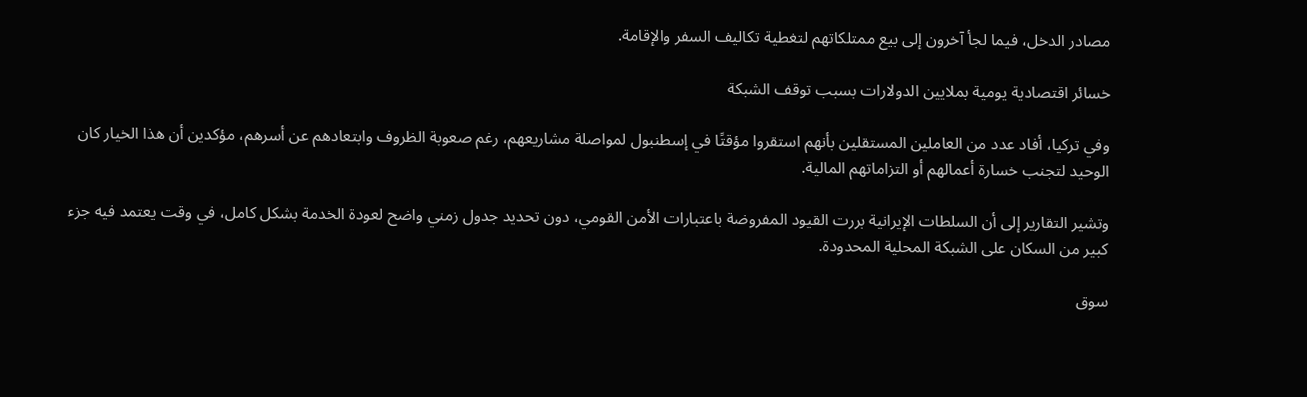مصادر الدخل، فيما لجأ آخرون إلى بيع ممتلكاتهم لتغطية تكاليف السفر والإقامة.

خسائر اقتصادية يومية بملايين الدولارات بسبب توقف الشبكة

وفي تركيا، أفاد عدد من العاملين المستقلين بأنهم استقروا مؤقتًا في إسطنبول لمواصلة مشاريعهم، رغم صعوبة الظروف وابتعادهم عن أسرهم، مؤكدين أن هذا الخيار كان الوحيد لتجنب خسارة أعمالهم أو التزاماتهم المالية.

وتشير التقارير إلى أن السلطات الإيرانية بررت القيود المفروضة باعتبارات الأمن القومي، دون تحديد جدول زمني واضح لعودة الخدمة بشكل كامل، في وقت يعتمد فيه جزء كبير من السكان على الشبكة المحلية المحدودة.

سوق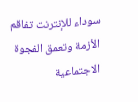سوداء للإنترنت تفاقم الأزمة وتعمق الفجوة الاجتماعية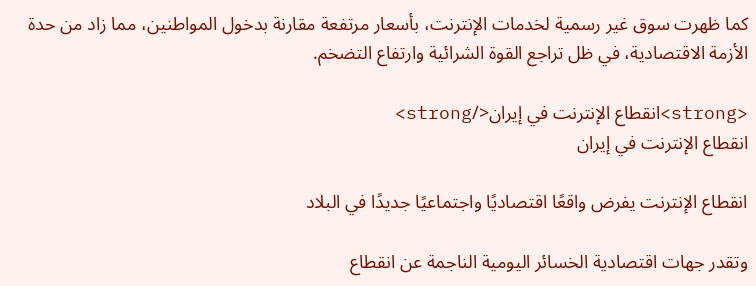كما ظهرت سوق غير رسمية لخدمات الإنترنت، بأسعار مرتفعة مقارنة بدخول المواطنين، مما زاد من حدة الأزمة الاقتصادية، في ظل تراجع القوة الشرائية وارتفاع التضخم.

<strong>انقطاع الإنترنت في إيران</strong>
انقطاع الإنترنت في إيران

انقطاع الإنترنت يفرض واقعًا اقتصاديًا واجتماعيًا جديدًا في البلاد

وتقدر جهات اقتصادية الخسائر اليومية الناجمة عن انقطاع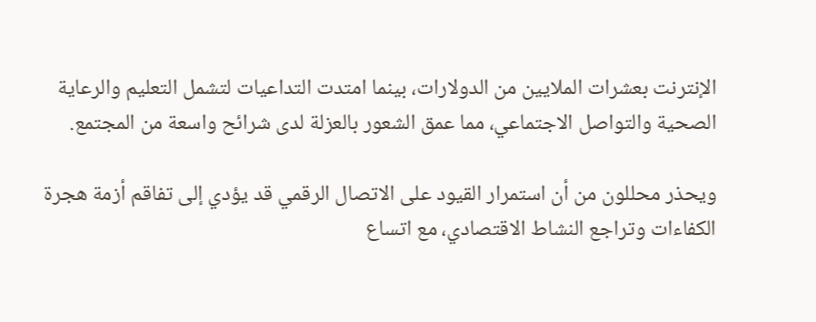الإنترنت بعشرات الملايين من الدولارات، بينما امتدت التداعيات لتشمل التعليم والرعاية الصحية والتواصل الاجتماعي، مما عمق الشعور بالعزلة لدى شرائح واسعة من المجتمع.

ويحذر محللون من أن استمرار القيود على الاتصال الرقمي قد يؤدي إلى تفاقم أزمة هجرة الكفاءات وتراجع النشاط الاقتصادي، مع اتساع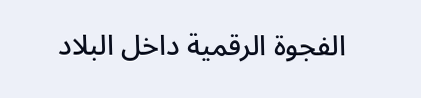الفجوة الرقمية داخل البلاد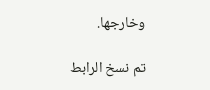وخارجها.

تم نسخ الرابط